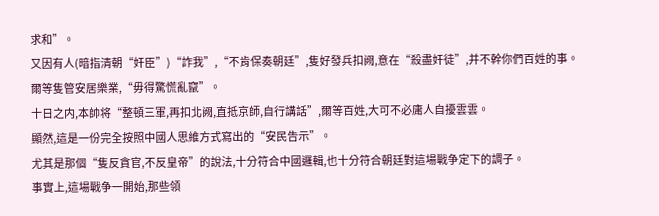求和”。
又因有人(暗指清朝“奸臣”)“詐我”,“不肯保奏朝廷”,隻好發兵扣阙,意在“殺盡奸徒”,并不幹你們百姓的事。
爾等隻管安居樂業,“毋得驚慌亂竄”。
十日之内,本帥将“整頓三軍,再扣北阙,直抵京師,自行講話”,爾等百姓,大可不必庸人自擾雲雲。
顯然,這是一份完全按照中國人思維方式寫出的“安民告示”。
尤其是那個“隻反貪官,不反皇帝”的說法,十分符合中國邏輯,也十分符合朝廷對這場戰争定下的調子。
事實上,這場戰争一開始,那些領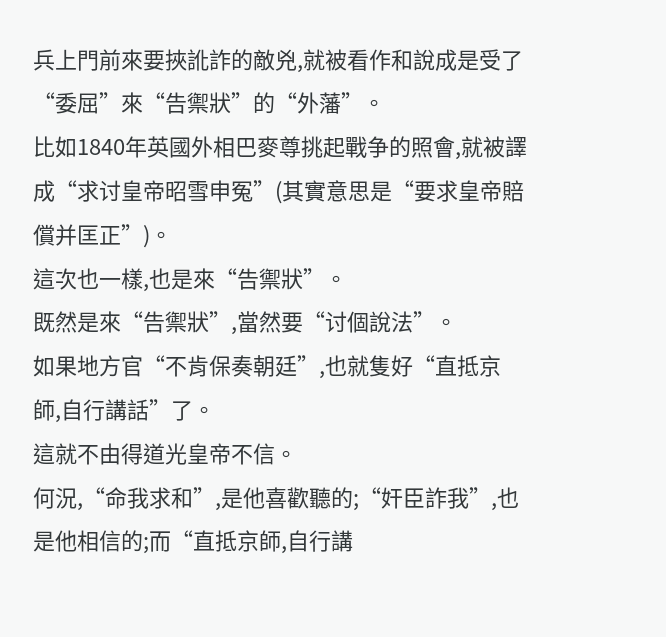兵上門前來要挾訛詐的敵兇,就被看作和說成是受了“委屈”來“告禦狀”的“外藩”。
比如1840年英國外相巴麥尊挑起戰争的照會,就被譯成“求讨皇帝昭雪申冤”(其實意思是“要求皇帝賠償并匡正”)。
這次也一樣,也是來“告禦狀”。
既然是來“告禦狀”,當然要“讨個說法”。
如果地方官“不肯保奏朝廷”,也就隻好“直抵京師,自行講話”了。
這就不由得道光皇帝不信。
何況,“命我求和”,是他喜歡聽的;“奸臣詐我”,也是他相信的;而“直抵京師,自行講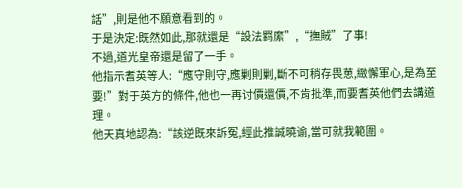話”,則是他不願意看到的。
于是決定:既然如此,那就還是“設法羁縻”,“撫賊”了事!
不過,道光皇帝還是留了一手。
他指示耆英等人:“應守則守,應剿則剿,斷不可稍存畏葸,緻懈軍心,是為至要!”對于英方的條件,他也一再讨價還價,不肯批準,而要耆英他們去講道理。
他天真地認為:“該逆既來訴冤,經此推誠曉谕,當可就我範圍。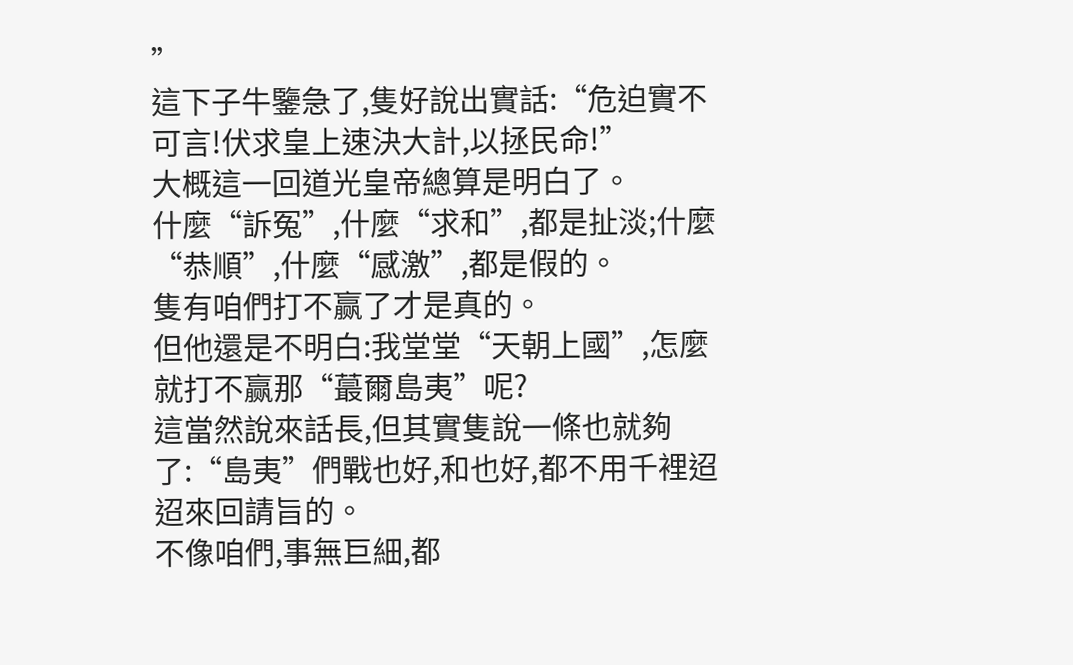”
這下子牛鑒急了,隻好說出實話:“危迫實不可言!伏求皇上速決大計,以拯民命!”
大概這一回道光皇帝總算是明白了。
什麼“訴冤”,什麼“求和”,都是扯淡;什麼“恭順”,什麼“感激”,都是假的。
隻有咱們打不赢了才是真的。
但他還是不明白:我堂堂“天朝上國”,怎麼就打不赢那“蕞爾島夷”呢?
這當然說來話長,但其實隻說一條也就夠了:“島夷”們戰也好,和也好,都不用千裡迢迢來回請旨的。
不像咱們,事無巨細,都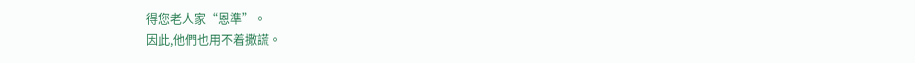得您老人家“恩準”。
因此,他們也用不着撒謊。